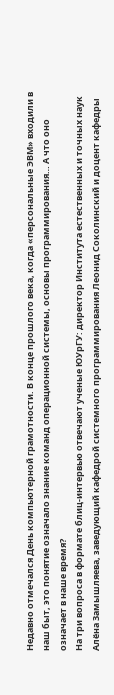Недавно отмечался День компьютерной грамотности. В конце прошлого века, когда «персональные ЭВМ» входили в наш быт, это понятие означало знание команд операционной системы, основы программирования… А что оно означает в наше время?
На три вопроса в формате блиц-интервью отвечают ученые ЮУрГУ: директор Института естественных и точных наук Алёна Замышляева, заведующий кафедрой системного программирования Леонид Соколинский и доцент кафедры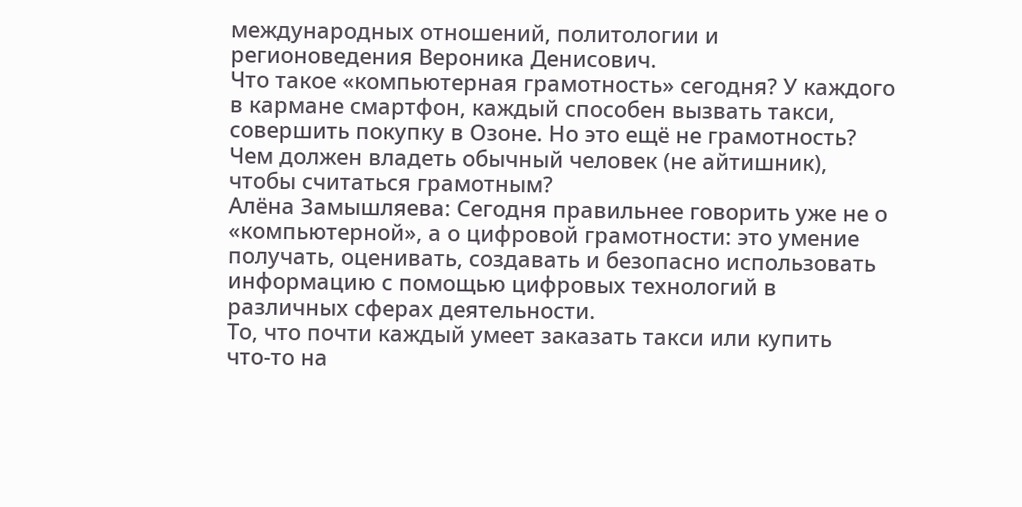международных отношений, политологии и регионоведения Вероника Денисович.
Что такое «компьютерная грамотность» сегодня? У каждого в кармане смартфон, каждый способен вызвать такси, совершить покупку в Озоне. Но это ещё не грамотность? Чем должен владеть обычный человек (не айтишник), чтобы считаться грамотным?
Алёна Замышляева: Сегодня правильнее говорить уже не о «компьютерной», а о цифровой грамотности: это умение получать, оценивать, создавать и безопасно использовать информацию с помощью цифровых технологий в различных сферах деятельности.
То, что почти каждый умеет заказать такси или купить что‑то на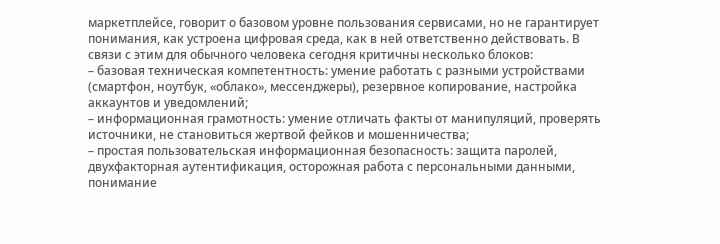маркетплейсе, говорит о базовом уровне пользования сервисами, но не гарантирует понимания, как устроена цифровая среда, как в ней ответственно действовать. В связи с этим для обычного человека сегодня критичны несколько блоков:
– базовая техническая компетентность: умение работать с разными устройствами (смартфон, ноутбук, «облако», мессенджеры), резервное копирование, настройка аккаунтов и уведомлений;
– информационная грамотность: умение отличать факты от манипуляций, проверять источники, не становиться жертвой фейков и мошенничества;
– простая пользовательская информационная безопасность: защита паролей, двухфакторная аутентификация, осторожная работа с персональными данными, понимание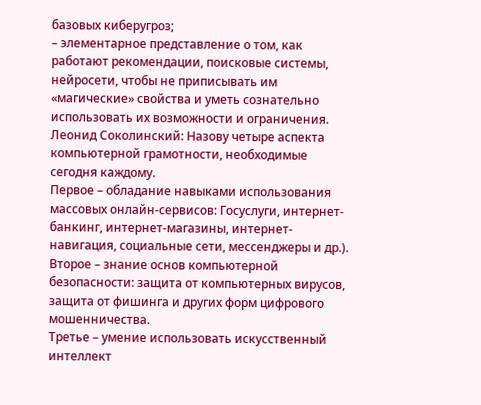базовых киберугроз;
– элементарное представление о том, как работают рекомендации, поисковые системы, нейросети, чтобы не приписывать им «магические» свойства и уметь сознательно использовать их возможности и ограничения.
Леонид Соколинский: Назову четыре аспекта компьютерной грамотности, необходимые сегодня каждому.
Первое – обладание навыками использования массовых онлайн-сервисов: Госуслуги, интернет-банкинг, интернет-магазины, интернет-навигация, социальные сети, мессенджеры и др.).
Второе – знание основ компьютерной безопасности: защита от компьютерных вирусов, защита от фишинга и других форм цифрового мошенничества.
Третье – умение использовать искусственный интеллект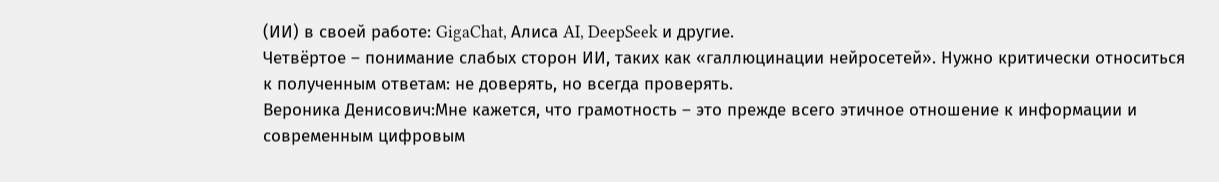(ИИ) в своей работе: GigaChat, Алиса AI, DeepSeek и другие.
Четвёртое – понимание слабых сторон ИИ, таких как «галлюцинации нейросетей». Нужно критически относиться к полученным ответам: не доверять, но всегда проверять.
Вероника Денисович:Мне кажется, что грамотность – это прежде всего этичное отношение к информации и современным цифровым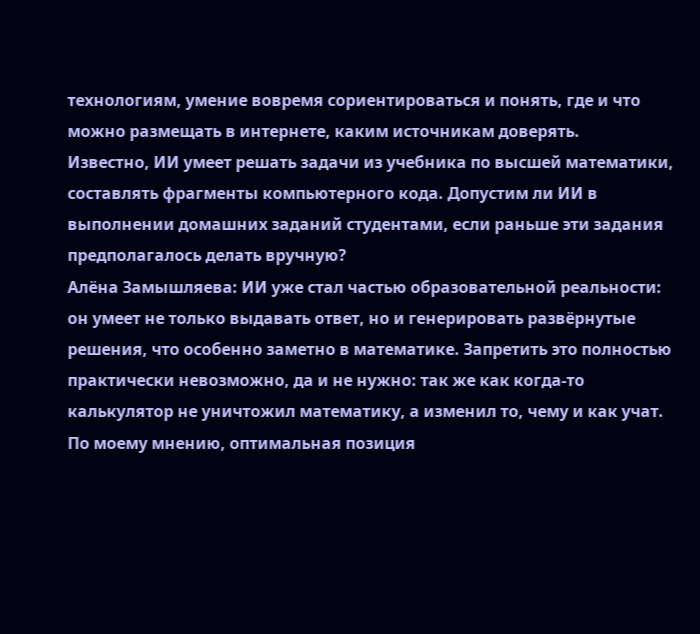технологиям, умение вовремя сориентироваться и понять, где и что можно размещать в интернете, каким источникам доверять.
Известно, ИИ умеет решать задачи из учебника по высшей математики, составлять фрагменты компьютерного кода. Допустим ли ИИ в выполнении домашних заданий студентами, если раньше эти задания предполагалось делать вручную?
Алёна Замышляева: ИИ уже стал частью образовательной реальности: он умеет не только выдавать ответ, но и генерировать развёрнутые решения, что особенно заметно в математике. Запретить это полностью практически невозможно, да и не нужно: так же как когда‑то калькулятор не уничтожил математику, а изменил то, чему и как учат. По моему мнению, оптимальная позиция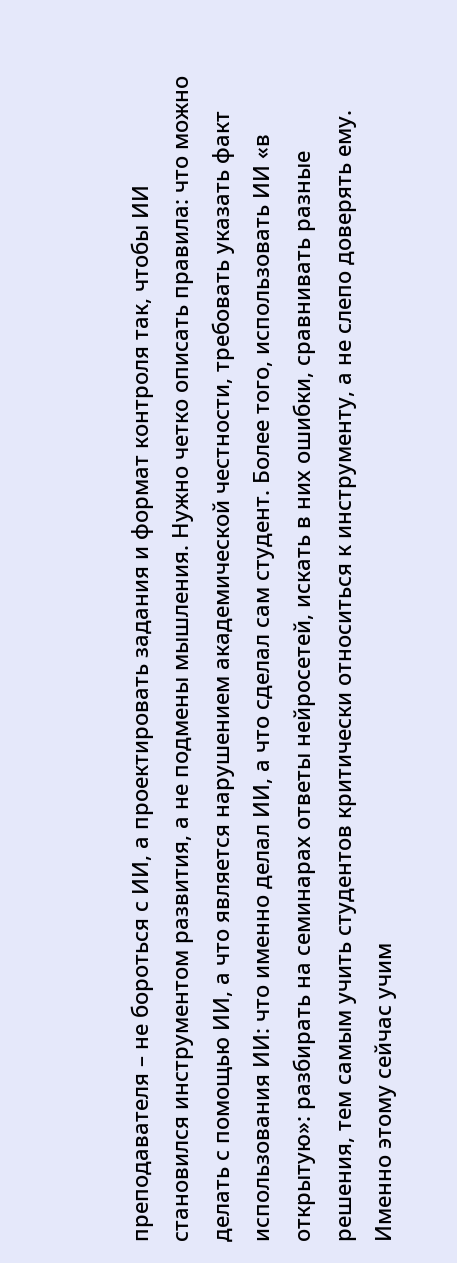преподавателя – не бороться с ИИ, а проектировать задания и формат контроля так, чтобы ИИ становился инструментом развития, а не подмены мышления. Нужно четко описать правила: что можно делать с помощью ИИ, а что является нарушением академической честности, требовать указать факт использования ИИ: что именно делал ИИ, а что сделал сам студент. Более того, использовать ИИ «в открытую»: разбирать на семинарах ответы нейросетей, искать в них ошибки, сравнивать разные решения, тем самым учить студентов критически относиться к инструменту, а не слепо доверять ему. Именно этому сейчас учим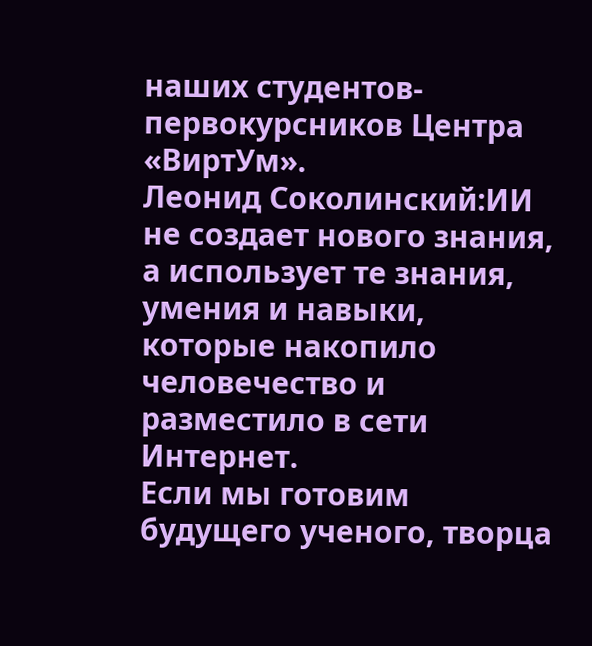наших студентов-первокурсников Центра «ВиртУм».
Леонид Соколинский:ИИ не создает нового знания, а использует те знания, умения и навыки, которые накопило человечество и разместило в сети Интернет.
Если мы готовим будущего ученого, творца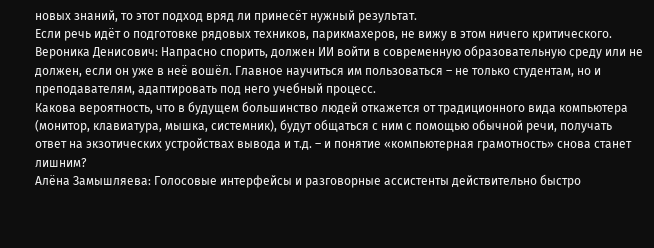новых знаний, то этот подход вряд ли принесёт нужный результат.
Если речь идёт о подготовке рядовых техников, парикмахеров, не вижу в этом ничего критического.
Вероника Денисович: Напрасно спорить, должен ИИ войти в современную образовательную среду или не должен, если он уже в неё вошёл. Главное научиться им пользоваться – не только студентам, но и преподавателям, адаптировать под него учебный процесс.
Какова вероятность, что в будущем большинство людей откажется от традиционного вида компьютера (монитор, клавиатура, мышка, системник), будут общаться с ним с помощью обычной речи, получать ответ на экзотических устройствах вывода и т.д. – и понятие «компьютерная грамотность» снова станет лишним?
Алёна Замышляева: Голосовые интерфейсы и разговорные ассистенты действительно быстро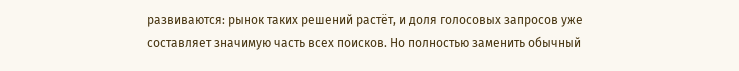развиваются: рынок таких решений растёт, и доля голосовых запросов уже составляет значимую часть всех поисков. Но полностью заменить обычный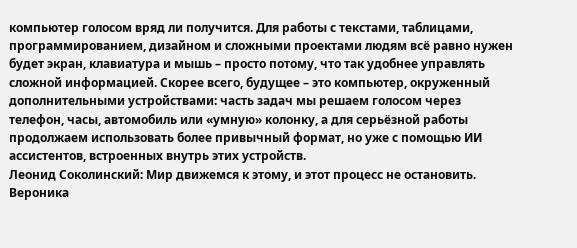компьютер голосом вряд ли получится. Для работы с текстами, таблицами, программированием, дизайном и сложными проектами людям всё равно нужен будет экран, клавиатура и мышь – просто потому, что так удобнее управлять сложной информацией. Скорее всего, будущее – это компьютер, окруженный дополнительными устройствами: часть задач мы решаем голосом через телефон, часы, автомобиль или «умную» колонку, а для серьёзной работы продолжаем использовать более привычный формат, но уже с помощью ИИ ассистентов, встроенных внутрь этих устройств.
Леонид Соколинский: Мир движемся к этому, и этот процесс не остановить.
Вероника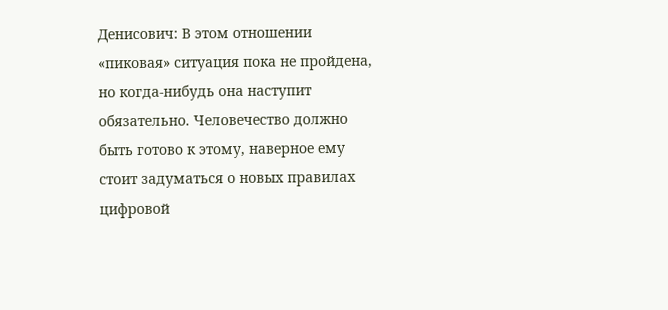Денисович: В этом отношении «пиковая» ситуация пока не пройдена, но когда-нибудь она наступит обязательно. Человечество должно быть готово к этому, наверное ему стоит задуматься о новых правилах цифровой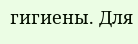гигиены. Для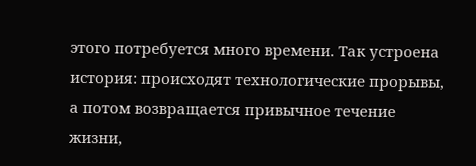этого потребуется много времени. Так устроена история: происходят технологические прорывы, а потом возвращается привычное течение жизни,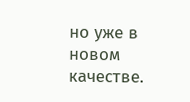но уже в новом качестве.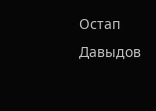Остап Давыдов